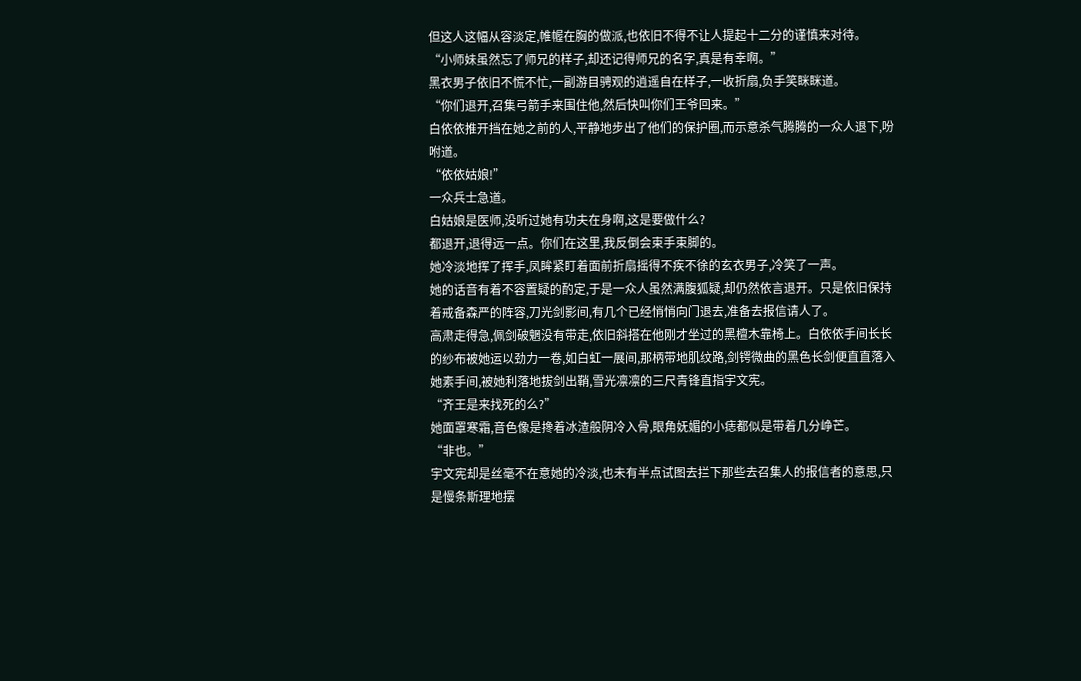但这人这幅从容淡定,帷幄在胸的做派,也依旧不得不让人提起十二分的谨慎来对待。
“小师妹虽然忘了师兄的样子,却还记得师兄的名字,真是有幸啊。”
黑衣男子依旧不慌不忙,一副游目骋观的逍遥自在样子,一收折扇,负手笑眯眯道。
“你们退开,召集弓箭手来围住他,然后快叫你们王爷回来。”
白依依推开挡在她之前的人,平静地步出了他们的保护圈,而示意杀气腾腾的一众人退下,吩咐道。
“依依姑娘!”
一众兵士急道。
白姑娘是医师,没听过她有功夫在身啊,这是要做什么?
都退开,退得远一点。你们在这里,我反倒会束手束脚的。
她冷淡地挥了挥手,凤眸紧盯着面前折扇摇得不疾不徐的玄衣男子,冷笑了一声。
她的话音有着不容置疑的酌定,于是一众人虽然满腹狐疑,却仍然依言退开。只是依旧保持着戒备森严的阵容,刀光剑影间,有几个已经悄悄向门退去,准备去报信请人了。
高肃走得急,佩剑破魍没有带走,依旧斜搭在他刚才坐过的黑檀木靠椅上。白依依手间长长的纱布被她运以劲力一卷,如白虹一展间,那柄带地肌纹路,剑锷微曲的黑色长剑便直直落入她素手间,被她利落地拔剑出鞘,雪光凛凛的三尺青锋直指宇文宪。
“齐王是来找死的么?”
她面罩寒霜,音色像是搀着冰渣般阴冷入骨,眼角妩媚的小痣都似是带着几分峥芒。
“非也。”
宇文宪却是丝毫不在意她的冷淡,也未有半点试图去拦下那些去召集人的报信者的意思,只是慢条斯理地摆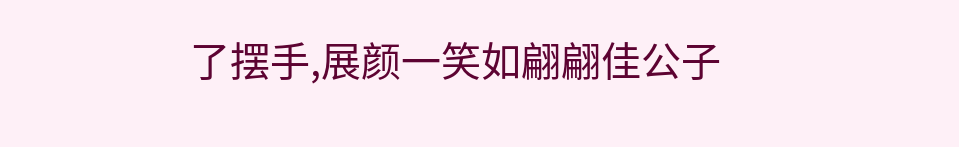了摆手,展颜一笑如翩翩佳公子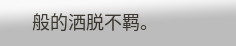般的洒脱不羁。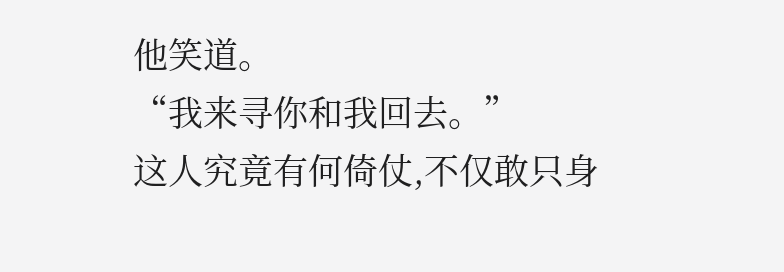他笑道。
“我来寻你和我回去。”
这人究竟有何倚仗,不仅敢只身